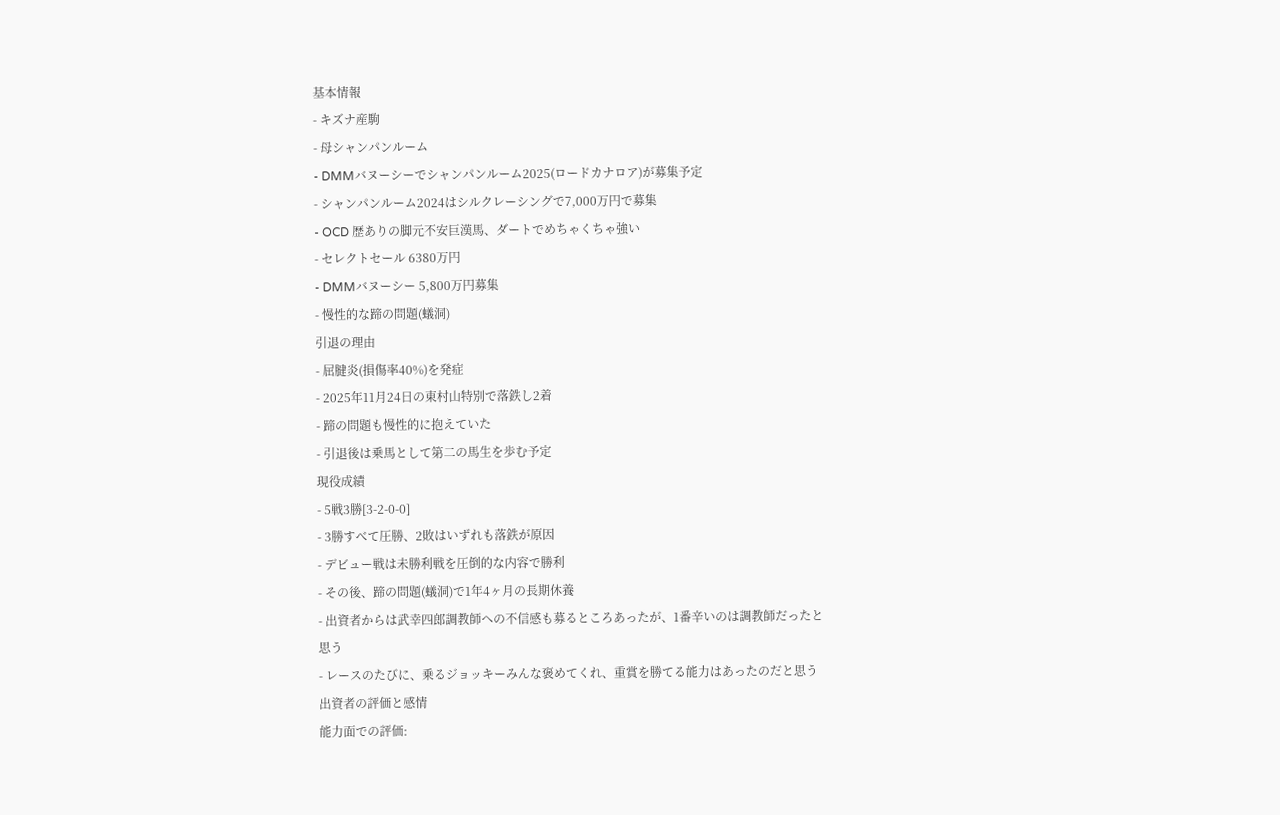基本情報
- キズナ産駒
- 母シャンパンルーム
- DMMバヌーシーでシャンパンルーム2025(ロードカナロア)が募集予定
- シャンパンルーム2024はシルクレーシングで7,000万円で募集
- OCD 歴ありの脚元不安巨漢馬、ダートでめちゃくちゃ強い
- セレクトセール 6380万円
- DMMバヌーシー 5,800万円募集
- 慢性的な蹄の問題(蟻洞)
引退の理由
- 屈腱炎(損傷率40%)を発症
- 2025年11月24日の東村山特別で落鉄し2着
- 蹄の問題も慢性的に抱えていた
- 引退後は乗馬として第二の馬生を歩む予定
現役成績
- 5戦3勝[3-2-0-0]
- 3勝すべて圧勝、2敗はいずれも落鉄が原因
- デビュー戦は未勝利戦を圧倒的な内容で勝利
- その後、蹄の問題(蟻洞)で1年4ヶ月の長期休養
- 出資者からは武幸四郎調教師への不信感も募るところあったが、1番辛いのは調教師だったと思う
- レースのたびに、乗るジョッキーみんな褒めてくれ、重賞を勝てる能力はあったのだと思う
出資者の評価と感情
能力面での評価: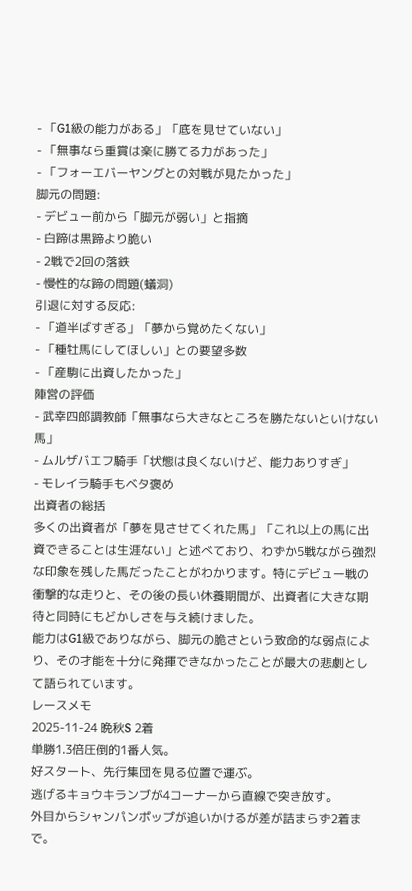- 「G1級の能力がある」「底を見せていない」
- 「無事なら重賞は楽に勝てる力があった」
- 「フォーエバーヤングとの対戦が見たかった」
脚元の問題:
- デビュー前から「脚元が弱い」と指摘
- 白蹄は黒蹄より脆い
- 2戦で2回の落鉄
- 慢性的な蹄の問題(蟻洞)
引退に対する反応:
- 「道半ばすぎる」「夢から覚めたくない」
- 「種牡馬にしてほしい」との要望多数
- 「産駒に出資したかった」
陣営の評価
- 武幸四郎調教師「無事なら大きなところを勝たないといけない馬」
- ムルザバエフ騎手「状態は良くないけど、能力ありすぎ」
- モレイラ騎手もベタ褒め
出資者の総括
多くの出資者が「夢を見させてくれた馬」「これ以上の馬に出資できることは生涯ない」と述べており、わずか5戦ながら強烈な印象を残した馬だったことがわかります。特にデビュー戦の衝撃的な走りと、その後の長い休養期間が、出資者に大きな期待と同時にもどかしさを与え続けました。
能力はG1級でありながら、脚元の脆さという致命的な弱点により、その才能を十分に発揮できなかったことが最大の悲劇として語られています。
レースメモ
2025-11-24 晩秋S 2着
単勝1.3倍圧倒的1番人気。
好スタート、先行集団を見る位置で運ぶ。
逃げるキョウキランブが4コーナーから直線で突き放す。
外目からシャンパンポップが追いかけるが差が詰まらず2着まで。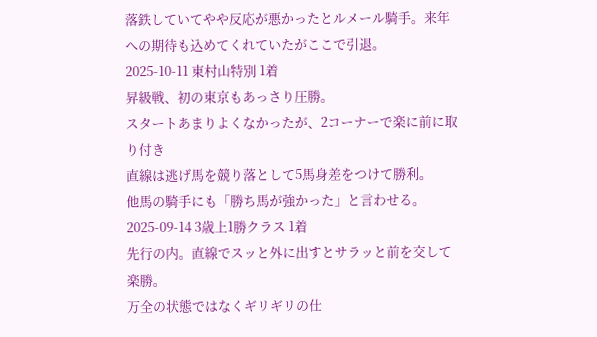落鉄していてやや反応が悪かったとルメール騎手。来年への期待も込めてくれていたがここで引退。
2025-10-11 東村山特別 1着
昇級戦、初の東京もあっさり圧勝。
スタートあまりよくなかったが、2コーナーで楽に前に取り付き
直線は逃げ馬を競り落として5馬身差をつけて勝利。
他馬の騎手にも「勝ち馬が強かった」と言わせる。
2025-09-14 3歳上1勝クラス 1着
先行の内。直線でスッと外に出すとサラッと前を交して楽勝。
万全の状態ではなくギリギリの仕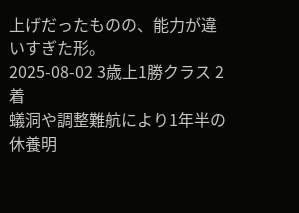上げだったものの、能力が違いすぎた形。
2025-08-02 3歳上1勝クラス 2着
蟻洞や調整難航により1年半の休養明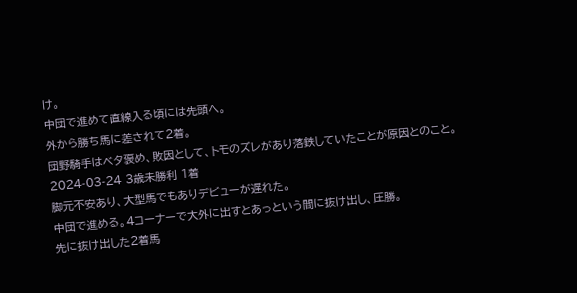け。
中団で進めて直線入る頃には先頭へ。
外から勝ち馬に差されて2着。
団野騎手はベタ褒め、敗因として、トモのズレがあり落鉄していたことが原因とのこと。
2024-03-24 3歳未勝利 1着
脚元不安あり、大型馬でもありデビューが遅れた。
中団で進める。4コーナーで大外に出すとあっという間に抜け出し、圧勝。
先に抜け出した2着馬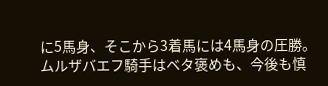に5馬身、そこから3着馬には4馬身の圧勝。
ムルザバエフ騎手はベタ褒めも、今後も慎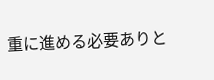重に進める必要ありと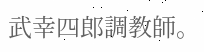武幸四郎調教師。